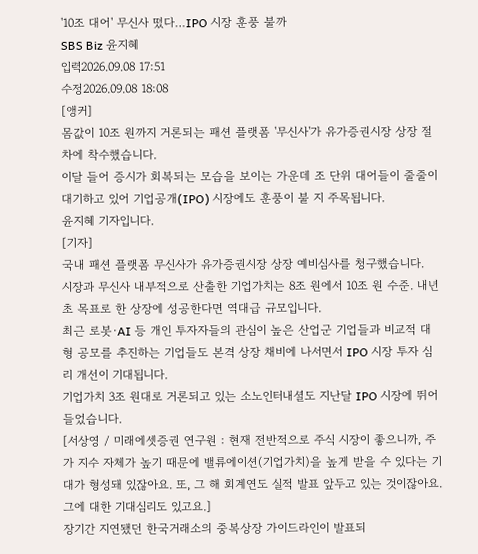'10조 대어' 무신사 떴다…IPO 시장 훈풍 불까
SBS Biz 윤지혜
입력2026.09.08 17:51
수정2026.09.08 18:08
[앵커]
몸값이 10조 원까지 거론되는 패션 플랫폼 '무신사'가 유가증권시장 상장 절차에 착수했습니다.
이달 들어 증시가 회복되는 모습을 보이는 가운데 조 단위 대어들이 줄줄이 대기하고 있어 기업공개(IPO) 시장에도 훈풍이 불 지 주목됩니다.
윤지혜 기자입니다.
[기자]
국내 패션 플랫폼 무신사가 유가증권시장 상장 예비심사를 청구했습니다.
시장과 무신사 내부적으로 산출한 기업가치는 8조 원에서 10조 원 수준. 내년 초 목표로 한 상장에 성공한다면 역대급 규모입니다.
최근 로봇·AI 등 개인 투자자들의 관심이 높은 산업군 기업들과 비교적 대형 공모를 추진하는 기업들도 본격 상장 채비에 나서면서 IPO 시장 투자 심리 개선이 기대됩니다.
기업가치 3조 원대로 거론되고 있는 소노인터내셜도 지난달 IPO 시장에 뛰어들었습니다.
[서상영 / 미래에셋증권 연구원 : 현재 전반적으로 주식 시장이 좋으니까, 주가 지수 자체가 높기 때문에 밸류에이션(기업가치)을 높게 받을 수 있다는 기대가 형성돼 있잖아요. 또, 그 해 회계연도 실적 발표 앞두고 있는 것이잖아요. 그에 대한 기대심리도 있고요.]
장기간 지연됐던 한국거래소의 중복상장 가이드라인이 발표되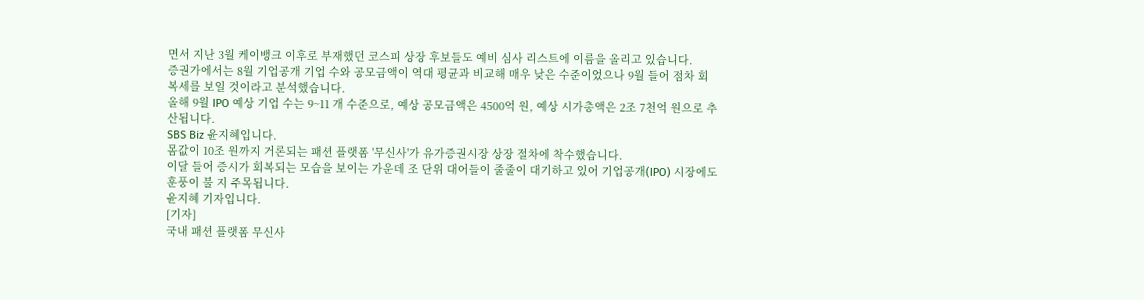면서 지난 3월 케이뱅크 이후로 부재했던 코스피 상장 후보들도 예비 심사 리스트에 이름을 올리고 있습니다.
증권가에서는 8월 기업공개 기업 수와 공모금액이 역대 평균과 비교해 매우 낮은 수준이었으나 9월 들어 점차 회복세를 보일 것이라고 분석했습니다.
올해 9월 IPO 예상 기업 수는 9~11 개 수준으로, 예상 공모금액은 4500억 원, 예상 시가총액은 2조 7천억 원으로 추산됩니다.
SBS Biz 윤지혜입니다.
몸값이 10조 원까지 거론되는 패션 플랫폼 '무신사'가 유가증권시장 상장 절차에 착수했습니다.
이달 들어 증시가 회복되는 모습을 보이는 가운데 조 단위 대어들이 줄줄이 대기하고 있어 기업공개(IPO) 시장에도 훈풍이 불 지 주목됩니다.
윤지혜 기자입니다.
[기자]
국내 패션 플랫폼 무신사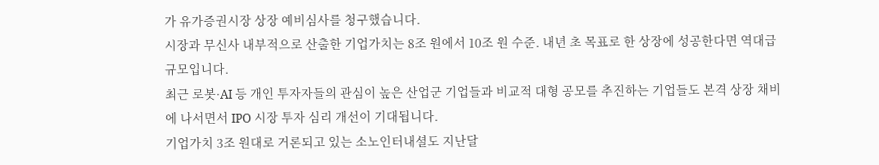가 유가증권시장 상장 예비심사를 청구했습니다.
시장과 무신사 내부적으로 산출한 기업가치는 8조 원에서 10조 원 수준. 내년 초 목표로 한 상장에 성공한다면 역대급 규모입니다.
최근 로봇·AI 등 개인 투자자들의 관심이 높은 산업군 기업들과 비교적 대형 공모를 추진하는 기업들도 본격 상장 채비에 나서면서 IPO 시장 투자 심리 개선이 기대됩니다.
기업가치 3조 원대로 거론되고 있는 소노인터내셜도 지난달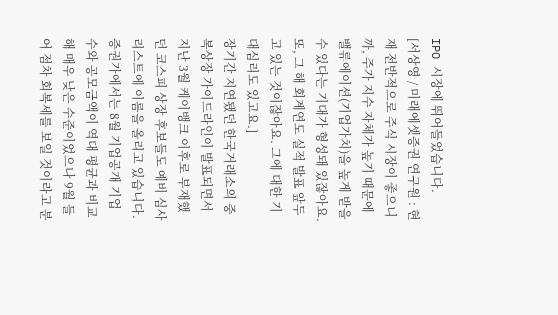IPO 시장에 뛰어들었습니다.
[서상영 / 미래에셋증권 연구원 : 현재 전반적으로 주식 시장이 좋으니까, 주가 지수 자체가 높기 때문에 밸류에이션(기업가치)을 높게 받을 수 있다는 기대가 형성돼 있잖아요. 또, 그 해 회계연도 실적 발표 앞두고 있는 것이잖아요. 그에 대한 기대심리도 있고요.]
장기간 지연됐던 한국거래소의 중복상장 가이드라인이 발표되면서 지난 3월 케이뱅크 이후로 부재했던 코스피 상장 후보들도 예비 심사 리스트에 이름을 올리고 있습니다.
증권가에서는 8월 기업공개 기업 수와 공모금액이 역대 평균과 비교해 매우 낮은 수준이었으나 9월 들어 점차 회복세를 보일 것이라고 분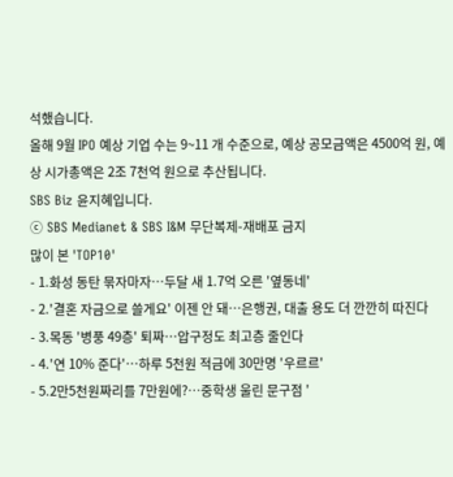석했습니다.
올해 9월 IPO 예상 기업 수는 9~11 개 수준으로, 예상 공모금액은 4500억 원, 예상 시가총액은 2조 7천억 원으로 추산됩니다.
SBS Biz 윤지혜입니다.
ⓒ SBS Medianet & SBS I&M 무단복제-재배포 금지
많이 본 'TOP10'
- 1.화성 동탄 묶자마자…두달 새 1.7억 오른 '옆동네'
- 2.'결혼 자금으로 쓸게요' 이젠 안 돼…은행권, 대출 용도 더 깐깐히 따진다
- 3.목동 '병풍 49층' 퇴짜…압구정도 최고층 줄인다
- 4.'연 10% 준다'…하루 5천원 적금에 30만명 '우르르'
- 5.2만5천원짜리를 7만원에?…중학생 울린 문구점 '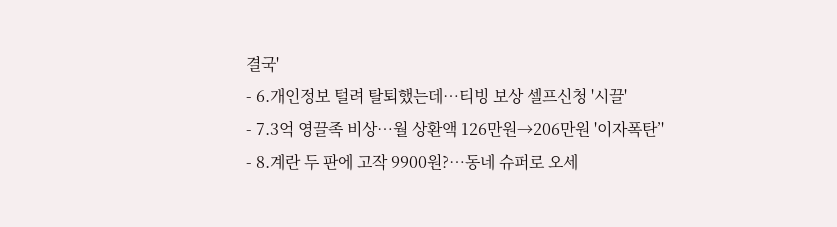결국'
- 6.개인정보 털려 탈퇴했는데…티빙 보상 셀프신청 '시끌'
- 7.3억 영끌족 비상…월 상환액 126만원→206만원 '이자폭탄’'
- 8.계란 두 판에 고작 9900원?…동네 슈퍼로 오세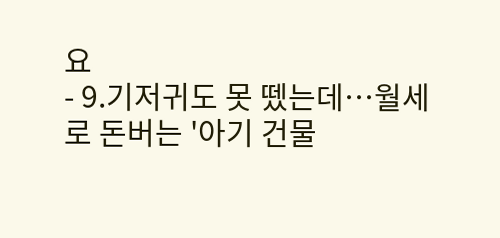요
- 9.기저귀도 못 뗐는데…월세로 돈버는 '아기 건물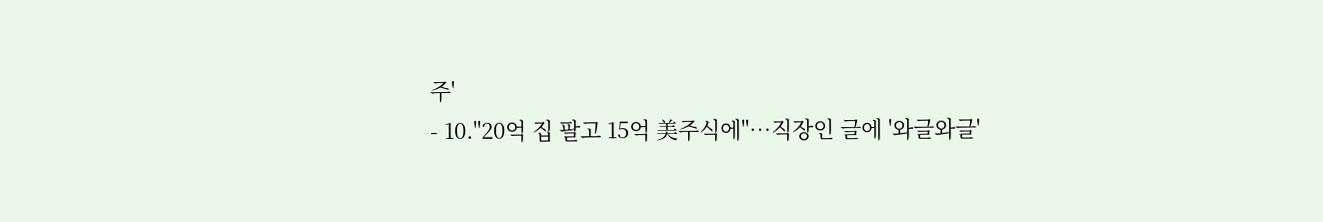주'
- 10."20억 집 팔고 15억 美주식에"…직장인 글에 '와글와글'